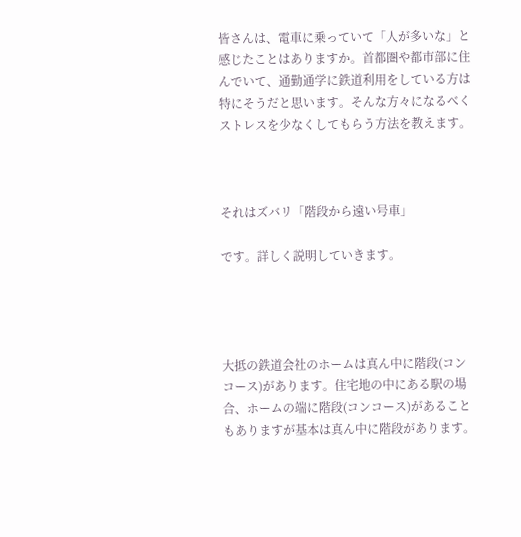皆さんは、電車に乗っていて「人が多いな」と感じたことはありますか。首都圏や都市部に住んでいて、通勤通学に鉄道利用をしている方は特にそうだと思います。そんな方々になるべくストレスを少なくしてもらう方法を教えます。



それはズバリ「階段から遠い号車」

です。詳しく説明していきます。




大抵の鉄道会社のホームは真ん中に階段(コンコース)があります。住宅地の中にある駅の場合、ホームの端に階段(コンコース)があることもありますが基本は真ん中に階段があります。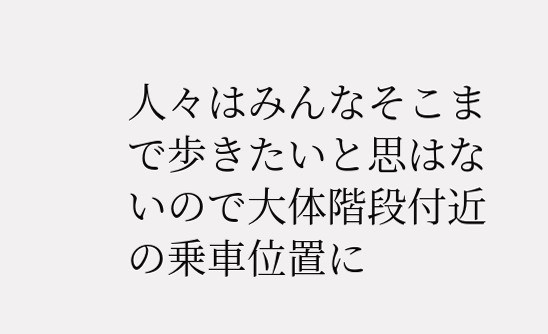人々はみんなそこまで歩きたいと思はないので大体階段付近の乗車位置に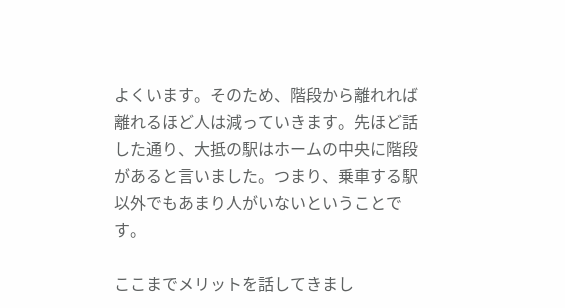よくいます。そのため、階段から離れれば離れるほど人は減っていきます。先ほど話した通り、大抵の駅はホームの中央に階段があると言いました。つまり、乗車する駅以外でもあまり人がいないということです。

ここまでメリットを話してきまし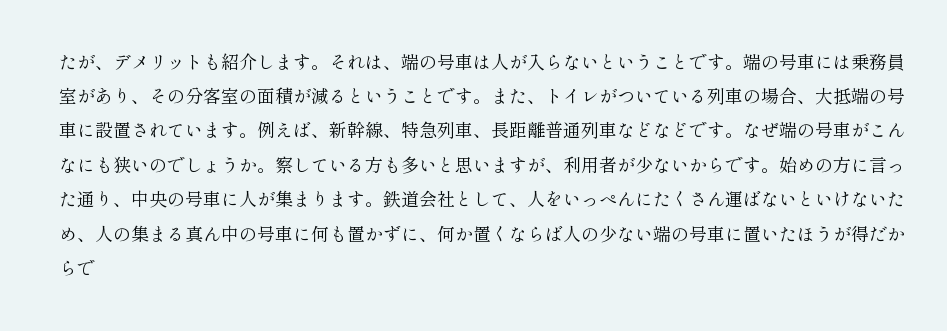たが、デメリットも紹介します。それは、端の号車は人が入らないということです。端の号車には乗務員室があり、その分客室の面積が減るということです。また、トイレがついている列車の場合、大抵端の号車に設置されています。例えば、新幹線、特急列車、長距離普通列車などなどです。なぜ端の号車がこんなにも狭いのでしょうか。察している方も多いと思いますが、利用者が少ないからです。始めの方に言った通り、中央の号車に人が集まります。鉄道会社として、人をいっぺんにたくさん運ばないといけないため、人の集まる真ん中の号車に何も置かずに、何か置くならば人の少ない端の号車に置いたほうが得だからで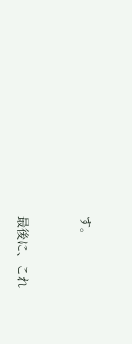す。


最後に、これ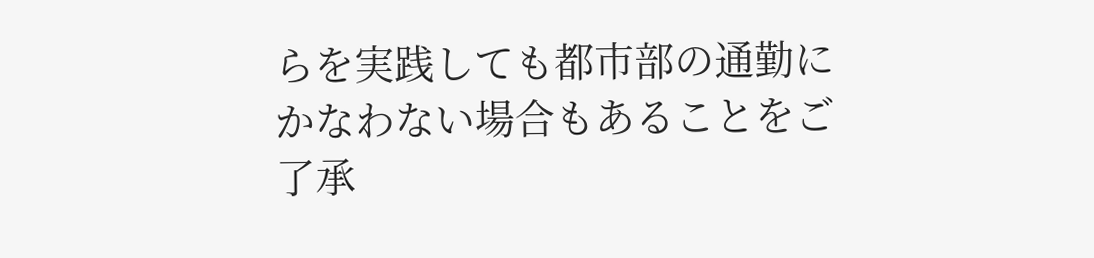らを実践しても都市部の通勤にかなわない場合もあることをご了承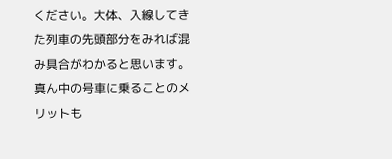ください。大体、入線してきた列車の先頭部分をみれば混み具合がわかると思います。真ん中の号車に乗ることのメリットも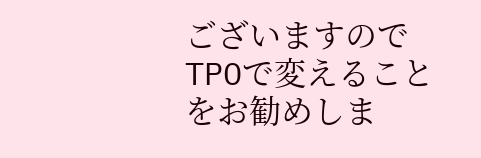ございますのでTPOで変えることをお勧めしま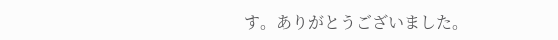す。ありがとうございました。